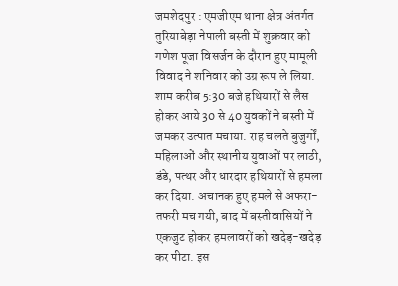जमशेदपुर : एमजीएम थाना क्षेत्र अंतर्गत तुरियाबेड़ा नेपाली बस्ती में शुक्रवार को गणेश पूजा विसर्जन के दौरान हुए मामूली विवाद ने शनिवार को उग्र रूप ले लिया. शाम करीब 5:30 बजे हथियारों से लैस होकर आये 30 से 40 युवकों ने बस्ती में जमकर उत्पात मचाया. राह चलते बुजुर्गों, महिलाओं और स्थानीय युवाओं पर लाठी, डंडे, पत्थर और धारदार हथियारों से हमला कर दिया. अचानक हुए हमले से अफरा-तफरी मच गयी, बाद में बस्तीवासियों ने एकजुट होकर हमलावरों को खदेड़-खदेड़ कर पीटा. इस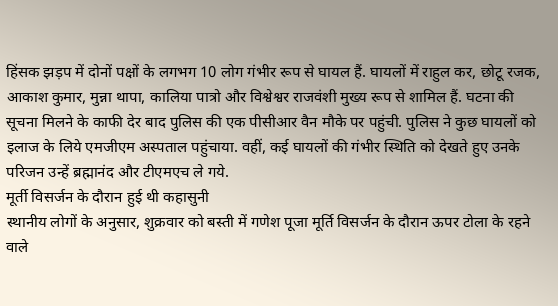हिंसक झड़प में दोनों पक्षों के लगभग 10 लोग गंभीर रूप से घायल हैं. घायलों में राहुल कर, छोटू रजक, आकाश कुमार, मुन्ना थापा, कालिया पात्रो और विश्वेश्वर राजवंशी मुख्य रूप से शामिल हैं. घटना की सूचना मिलने के काफी देर बाद पुलिस की एक पीसीआर वैन मौके पर पहुंची. पुलिस ने कुछ घायलों को इलाज के लिये एमजीएम अस्पताल पहुंचाया. वहीं, कई घायलों की गंभीर स्थिति को देखते हुए उनके परिजन उन्हें ब्रह्मानंद और टीएमएच ले गये.
मूर्ती विसर्जन के दौरान हुई थी कहासुनी
स्थानीय लोगों के अनुसार, शुक्रवार को बस्ती में गणेश पूजा मूर्ति विसर्जन के दौरान ऊपर टोला के रहने वाले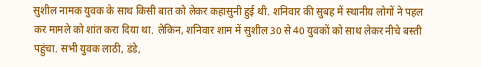सुशील नामक युवक के साथ किसी बात को लेकर कहासुनी हुई थी. शनिवार की सुबह में स्थानीय लोगों ने पहल कर मामले को शांत करा दिया था. लेकिन, शनिवार शाम में सुशील 30 से 40 युवकों को साथ लेकर नीचे बस्ती पहुंचा. सभी युवक लाठी, डंडे,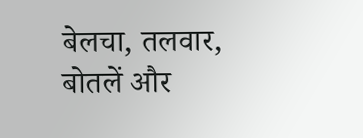बेलचा, तलवार, बोतलें और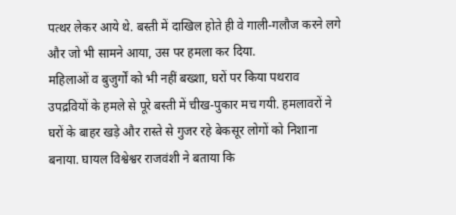पत्थर लेकर आये थे. बस्ती में दाखिल होते ही वे गाली-गलौज करने लगे और जो भी सामने आया, उस पर हमला कर दिया.
महिलाओं व बुजुर्गों को भी नहीं बख्शा, घरों पर किया पथराव
उपद्रवियों के हमले से पूरे बस्ती में चीख-पुकार मच गयी. हमलावरों ने घरों के बाहर खड़े और रास्ते से गुजर रहे बेकसूर लोगों को निशाना बनाया. घायल विश्वेश्वर राजवंशी ने बताया कि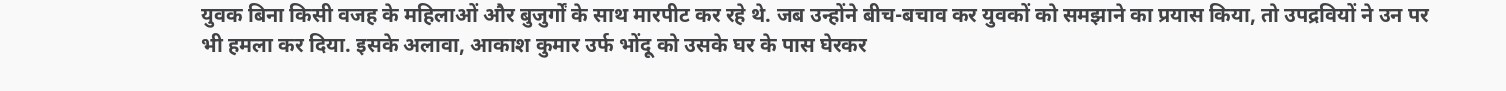युवक बिना किसी वजह के महिलाओं और बुजुर्गों के साथ मारपीट कर रहे थे. जब उन्होंने बीच-बचाव कर युवकों को समझाने का प्रयास किया, तो उपद्रवियों ने उन पर भी हमला कर दिया. इसके अलावा, आकाश कुमार उर्फ भोंदू को उसके घर के पास घेरकर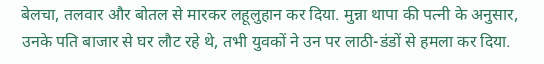बेलचा, तलवार और बोतल से मारकर लहूलुहान कर दिया. मुन्ना थापा की पत्नी के अनुसार, उनके पति बाजार से घर लौट रहे थे, तभी युवकों ने उन पर लाठी-डंडों से हमला कर दिया.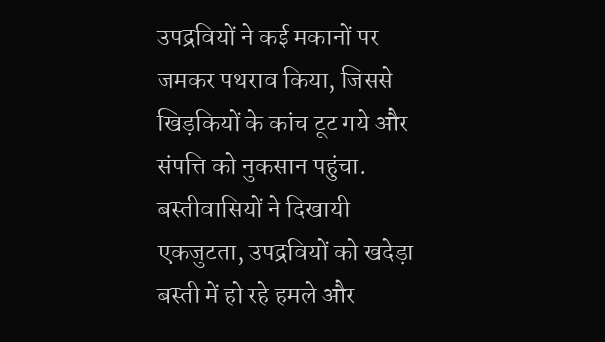उपद्रवियों ने कई मकानों पर जमकर पथराव किया, जिससे खिड़कियों के कांच टूट गये और संपत्ति को नुकसान पहुंचा.
बस्तीवासियों ने दिखायी एकजुटता, उपद्रवियों को खदेड़ा
बस्ती में हो रहे हमले और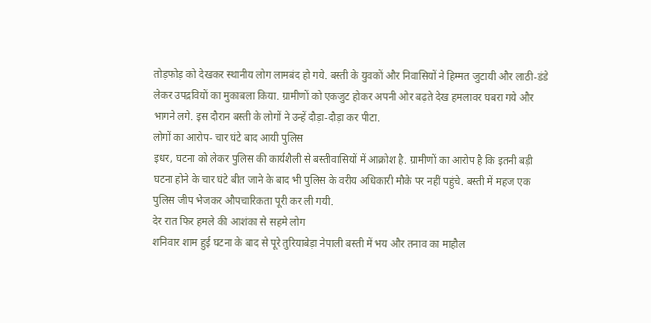तोड़फोड़ को देखकर स्थानीय लोग लामबंद हो गये. बस्ती के युवकों और निवासियों ने हिम्मत जुटायी और लाठी-डंडे लेकर उपद्रवियों का मुकाबला किया. ग्रामीणों को एकजुट होकर अपनी ओर बढ़ते देख हमलावर घबरा गये और भागने लगे. इस दौरान बस्ती के लोगों ने उन्हें दौड़ा-दौड़ा कर पीटा.
लोगों का आरोप- चार घंटे बाद आयी पुलिस
इधर, घटना को लेकर पुलिस की कार्यशैली से बस्तीवासियों में आक्रोश है. ग्रामीणों का आरोप है कि इतनी बड़ी घटना होने के चार घंटे बीत जाने के बाद भी पुलिस के वरीय अधिकारी मौके पर नहीं पहुंचे. बस्ती में महज एक पुलिस जीप भेजकर औपचारिकता पूरी कर ली गयी.
देर रात फिर हमले की आशंका से सहमे लोग
शनिवार शाम हुई घटना के बाद से पूरे तुरियाबेड़ा नेपाली बस्ती में भय और तनाव का माहौल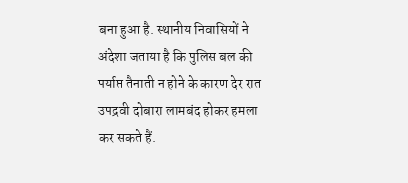बना हुआ है. स्थानीय निवासियों ने अंदेशा जताया है कि पुलिस बल की पर्याप्त तैनाती न होने के कारण देर रात उपद्रवी दोबारा लामबंद होकर हमला कर सकते हैं.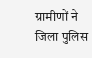ग्रामीणों ने जिला पुलिस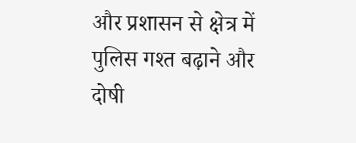और प्रशासन से क्षेत्र में पुलिस गश्त बढ़ाने और दोषी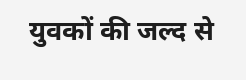युवकों की जल्द से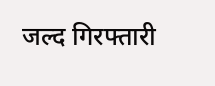जल्द गिरफ्तारी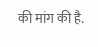की मांग की है.